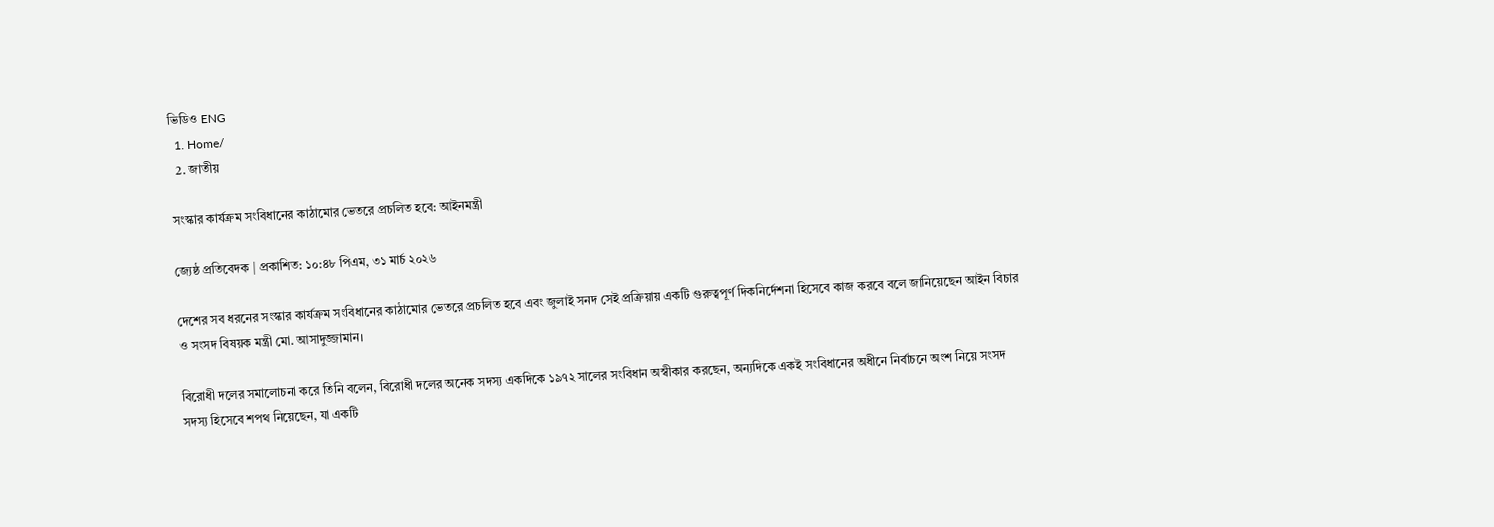ভিডিও ENG
  1. Home/
  2. জাতীয়

সংস্কার কার্যক্রম সংবিধানের কাঠামোর ভেতরে প্রচলিত হবে: আইনমন্ত্রী

জ্যেষ্ঠ প্রতিবেদক | প্রকাশিত: ১০:৪৮ পিএম, ৩১ মার্চ ২০২৬

দেশের সব ধরনের সংস্কার কার্যক্রম সংবিধানের কাঠামোর ভেতরে প্রচলিত হবে এবং জুলাই সনদ সেই প্রক্রিয়ায় একটি গুরুত্বপূর্ণ দিকনির্দেশনা হিসেবে কাজ করবে বলে জানিয়েছেন আইন বিচার ও সংসদ বিষয়ক মন্ত্রী মো. আসাদুজ্জামান।

বিরোধী দলের সমালোচনা করে তিনি বলেন, বিরোধী দলের অনেক সদস্য একদিকে ১৯৭২ সালের সংবিধান অস্বীকার করছেন, অন্যদিকে একই সংবিধানের অধীনে নির্বাচনে অংশ নিয়ে সংসদ সদস্য হিসেবে শপথ নিয়েছেন, যা একটি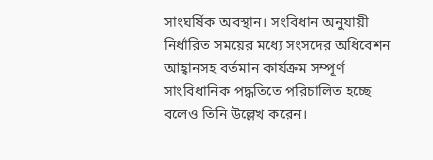সাংঘর্ষিক অবস্থান। সংবিধান অনুযায়ী নির্ধারিত সময়ের মধ্যে সংসদের অধিবেশন আহ্বানসহ বর্তমান কার্যক্রম সম্পূর্ণ সাংবিধানিক পদ্ধতিতে পরিচালিত হচ্ছে বলেও তিনি উল্লেখ করেন।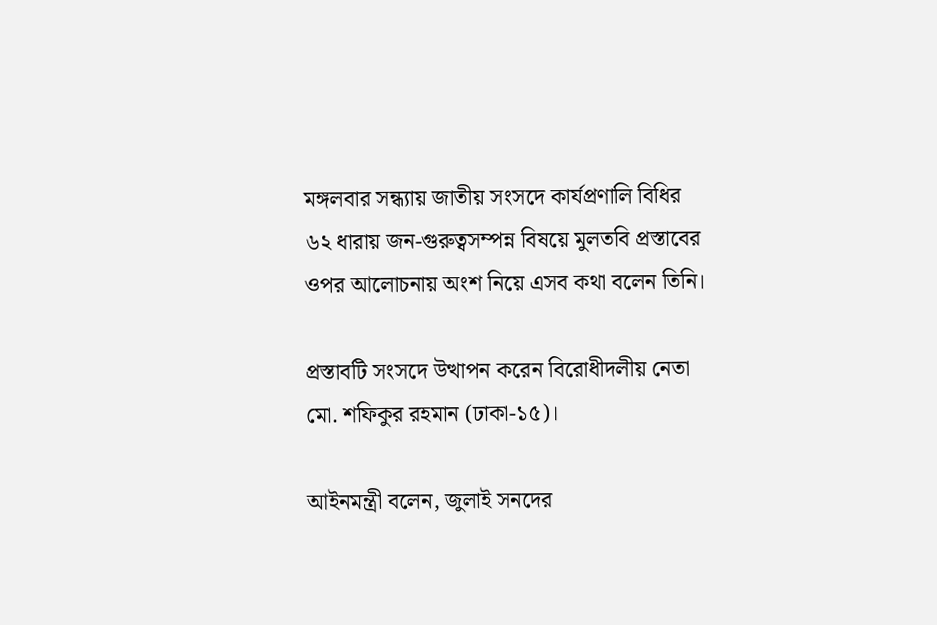মঙ্গলবার সন্ধ্যায় জাতীয় সংসদে কার্যপ্রণালি বিধির ৬২ ধারায় জন-গুরুত্বসম্পন্ন বিষয়ে মুলতবি প্রস্তাবের ওপর আলোচনায় অংশ নিয়ে এসব কথা বলেন তিনি।

প্রস্তাবটি সংসদে উত্থাপন করেন বিরোধীদলীয় নেতা মো. শফিকুর রহমান (ঢাকা-১৫)।

আইনমন্ত্রী বলেন, জুলাই সনদের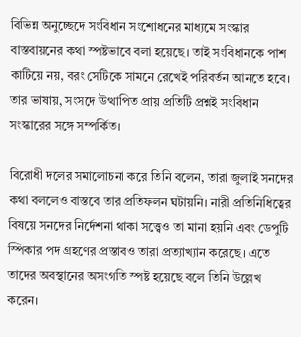বিভিন্ন অনুচ্ছেদে সংবিধান সংশোধনের মাধ্যমে সংস্কার বাস্তবায়নের কথা স্পষ্টভাবে বলা হয়েছে। তাই সংবিধানকে পাশ কাটিয়ে নয়, বরং সেটিকে সামনে রেখেই পরিবর্তন আনতে হবে। তার ভাষায়, সংসদে উত্থাপিত প্রায় প্রতিটি প্রশ্নই সংবিধান সংস্কারের সঙ্গে সম্পর্কিত।

বিরোধী দলের সমালোচনা করে তিনি বলেন, তারা জুলাই সনদের কথা বললেও বাস্তবে তার প্রতিফলন ঘটায়নি। নারী প্রতিনিধিত্বের বিষয়ে সনদের নির্দেশনা থাকা সত্ত্বেও তা মানা হয়নি এবং ডেপুটি স্পিকার পদ গ্রহণের প্রস্তাবও তারা প্রত্যাখ্যান করেছে। এতে তাদের অবস্থানের অসংগতি স্পষ্ট হয়েছে বলে তিনি উল্লেখ করেন।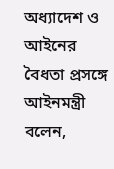অধ্যাদেশ ও আইনের বৈধতা প্রসঙ্গে আইনমন্ত্রী বলেন,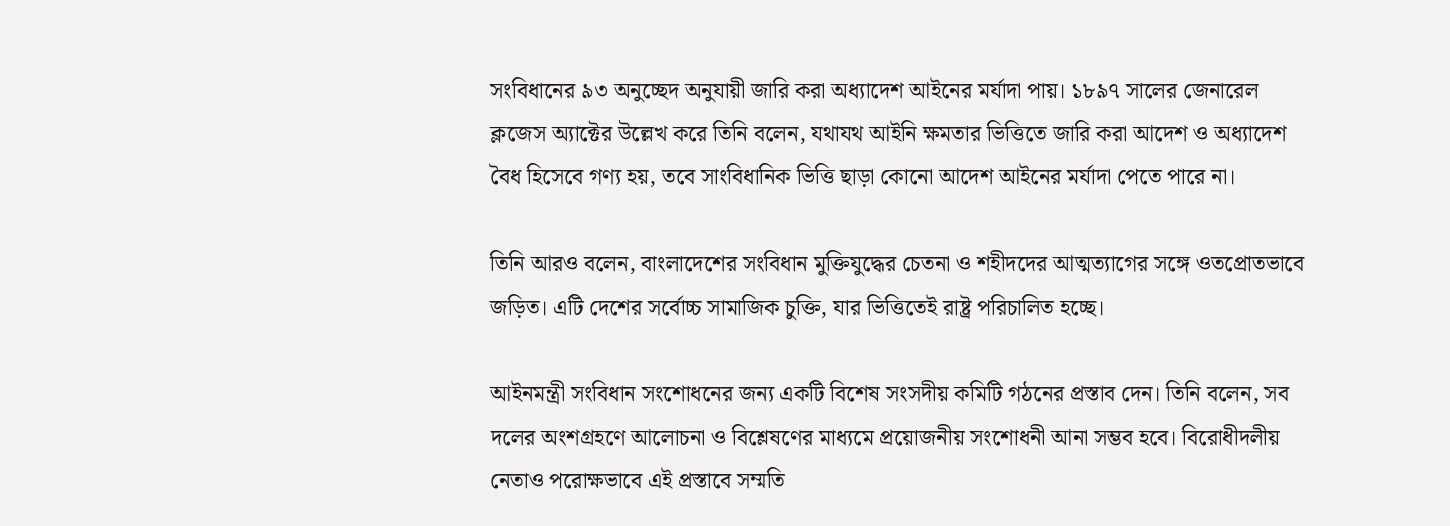সংবিধানের ৯৩ অনুচ্ছেদ অনুযায়ী জারি করা অধ্যাদেশ আইনের মর্যাদা পায়। ১৮৯৭ সালের জেনারেল ক্লজেস অ্যাক্টের উল্লেখ করে তিনি বলেন, যথাযথ আইনি ক্ষমতার ভিত্তিতে জারি করা আদেশ ও অধ্যাদেশ বৈধ হিসেবে গণ্য হয়, তবে সাংবিধানিক ভিত্তি ছাড়া কোনো আদেশ আইনের মর্যাদা পেতে পারে না।

তিনি আরও বলেন, বাংলাদেশের সংবিধান মুক্তিযুদ্ধের চেতনা ও শহীদদের আত্মত্যাগের সঙ্গে ওতপ্রোতভাবে জড়িত। এটি দেশের সর্বোচ্চ সামাজিক চুক্তি, যার ভিত্তিতেই রাষ্ট্র পরিচালিত হচ্ছে।

আইনমন্ত্রী সংবিধান সংশোধনের জন্য একটি বিশেষ সংসদীয় কমিটি গঠনের প্রস্তাব দেন। তিনি বলেন, সব দলের অংশগ্রহণে আলোচনা ও বিশ্লেষণের মাধ্যমে প্রয়োজনীয় সংশোধনী আনা সম্ভব হবে। বিরোধীদলীয় নেতাও পরোক্ষভাবে এই প্রস্তাবে সম্মতি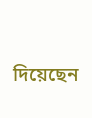দিয়েছেন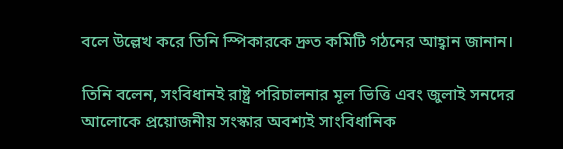বলে উল্লেখ করে তিনি স্পিকারকে দ্রুত কমিটি গঠনের আহ্বান জানান।

তিনি বলেন, সংবিধানই রাষ্ট্র পরিচালনার মূল ভিত্তি এবং জুলাই সনদের আলোকে প্রয়োজনীয় সংস্কার অবশ্যই সাংবিধানিক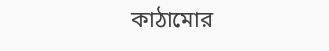কাঠামোর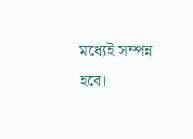মধ্যেই সম্পন্ন হবে।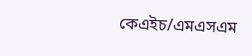কেএইচ/এমএসএম